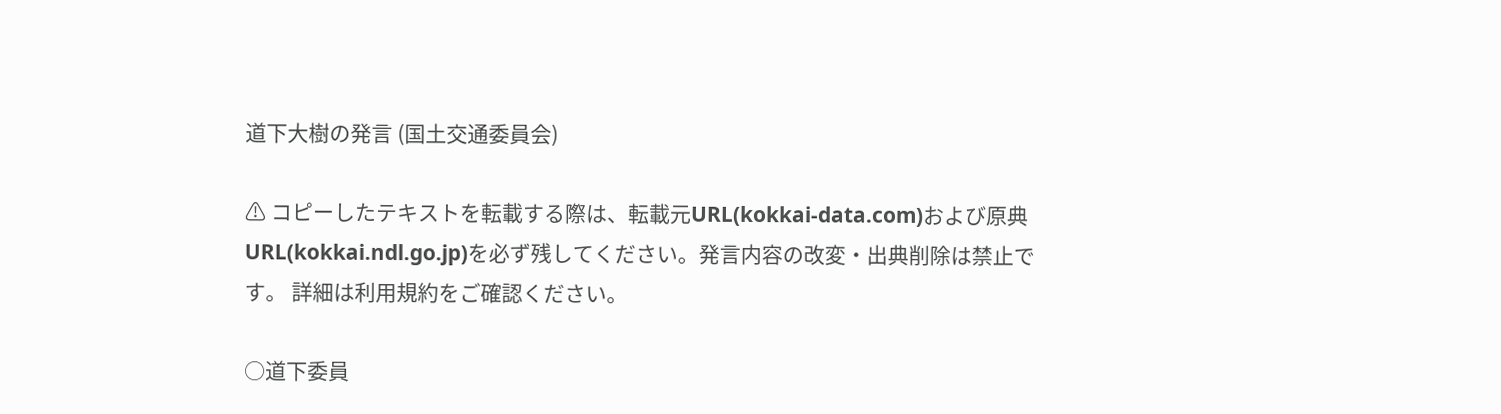道下大樹の発言 (国土交通委員会)

⚠ コピーしたテキストを転載する際は、転載元URL(kokkai-data.com)および原典URL(kokkai.ndl.go.jp)を必ず残してください。発言内容の改変・出典削除は禁止です。 詳細は利用規約をご確認ください。

○道下委員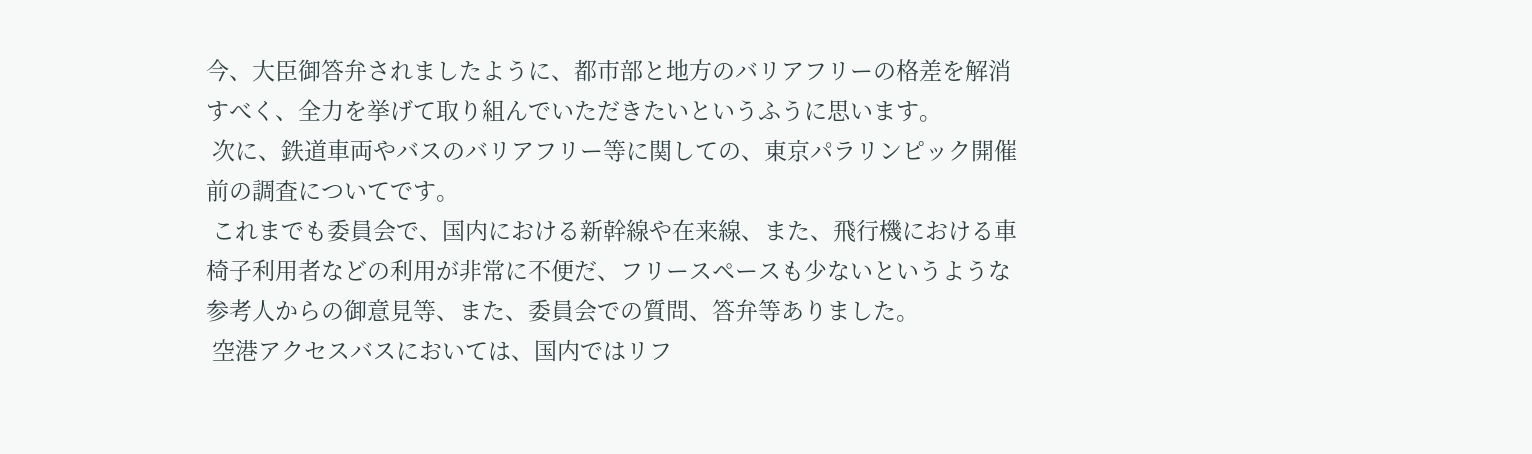今、大臣御答弁されましたように、都市部と地方のバリアフリーの格差を解消すべく、全力を挙げて取り組んでいただきたいというふうに思います。
 次に、鉄道車両やバスのバリアフリー等に関しての、東京パラリンピック開催前の調査についてです。
 これまでも委員会で、国内における新幹線や在来線、また、飛行機における車椅子利用者などの利用が非常に不便だ、フリースペースも少ないというような参考人からの御意見等、また、委員会での質問、答弁等ありました。
 空港アクセスバスにおいては、国内ではリフ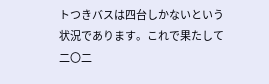トつきバスは四台しかないという状況であります。これで果たして二〇二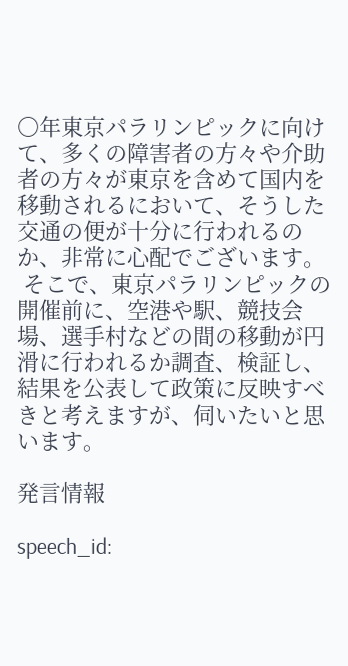〇年東京パラリンピックに向けて、多くの障害者の方々や介助者の方々が東京を含めて国内を移動されるにおいて、そうした交通の便が十分に行われるのか、非常に心配でございます。
 そこで、東京パラリンピックの開催前に、空港や駅、競技会場、選手村などの間の移動が円滑に行われるか調査、検証し、結果を公表して政策に反映すべきと考えますが、伺いたいと思います。

発言情報

speech_id: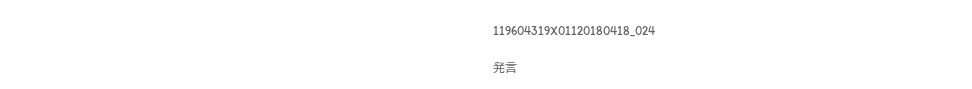119604319X01120180418_024

発言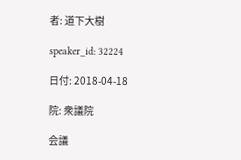者: 道下大樹

speaker_id: 32224

日付: 2018-04-18

院: 衆議院

会議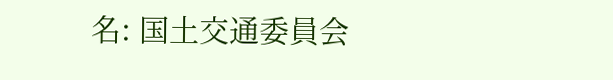名: 国土交通委員会